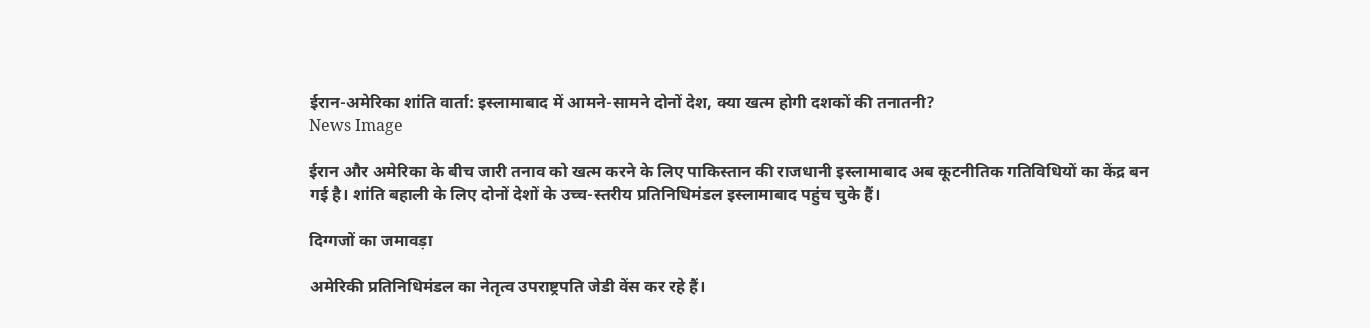ईरान-अमेरिका शांति वार्ता: इस्लामाबाद में आमने-सामने दोनों देश, क्या खत्म होगी दशकों की तनातनी?
News Image

ईरान और अमेरिका के बीच जारी तनाव को खत्म करने के लिए पाकिस्तान की राजधानी इस्लामाबाद अब कूटनीतिक गतिविधियों का केंद्र बन गई है। शांति बहाली के लिए दोनों देशों के उच्च-स्तरीय प्रतिनिधिमंडल इस्लामाबाद पहुंच चुके हैं।

दिग्गजों का जमावड़ा

अमेरिकी प्रतिनिधिमंडल का नेतृत्व उपराष्ट्रपति जेडी वेंस कर रहे हैं।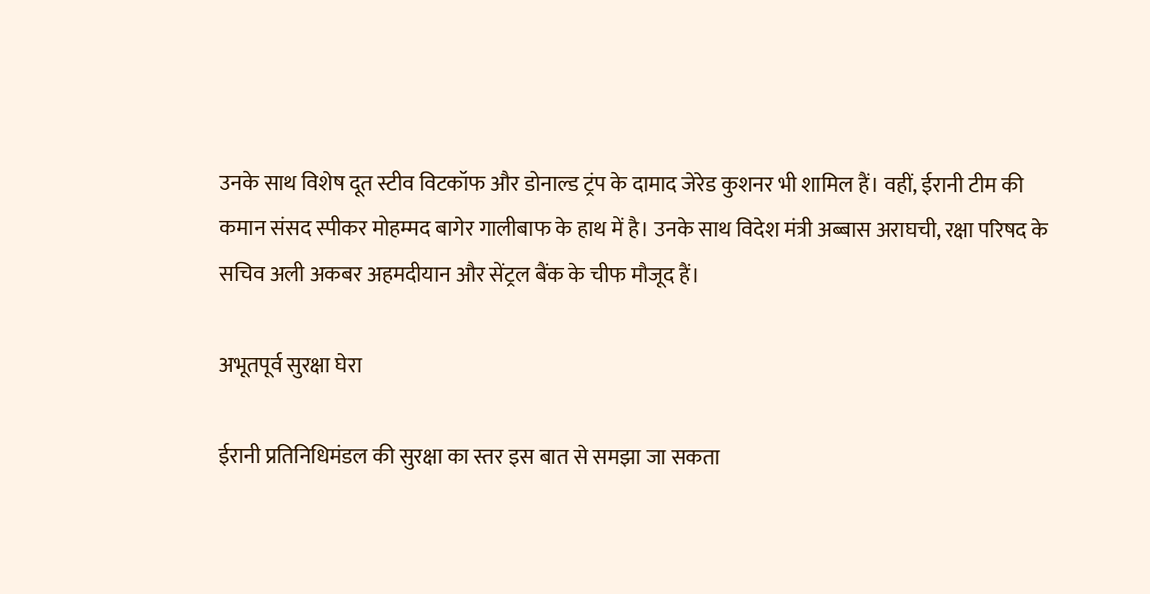उनके साथ विशेष दूत स्टीव विटकॉफ और डोनाल्ड ट्रंप के दामाद जेरेड कुशनर भी शामिल हैं। वहीं, ईरानी टीम की कमान संसद स्पीकर मोहम्मद बागेर गालीबाफ के हाथ में है। उनके साथ विदेश मंत्री अब्बास अराघची, रक्षा परिषद के सचिव अली अकबर अहमदीयान और सेंट्रल बैंक के चीफ मौजूद हैं।

अभूतपूर्व सुरक्षा घेरा

ईरानी प्रतिनिधिमंडल की सुरक्षा का स्तर इस बात से समझा जा सकता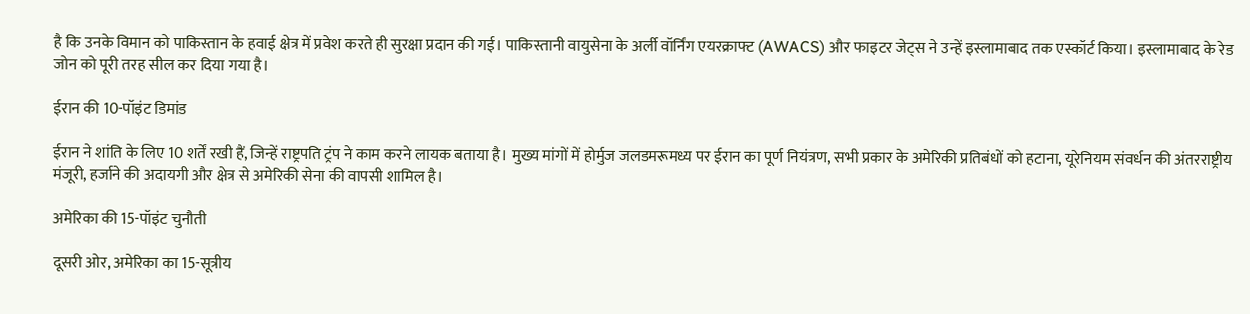है कि उनके विमान को पाकिस्तान के हवाई क्षेत्र में प्रवेश करते ही सुरक्षा प्रदान की गई। पाकिस्तानी वायुसेना के अर्ली वॉर्निंग एयरक्राफ्ट (AWACS) और फाइटर जेट्स ने उन्हें इस्लामाबाद तक एस्कॉर्ट किया। इस्लामाबाद के रेड जोन को पूरी तरह सील कर दिया गया है।

ईरान की 10-पॉइंट डिमांड

ईरान ने शांति के लिए 10 शर्तें रखी हैं, जिन्हें राष्ट्रपति ट्रंप ने काम करने लायक बताया है। मुख्य मांगों में होर्मुज जलडमरूमध्य पर ईरान का पूर्ण नियंत्रण, सभी प्रकार के अमेरिकी प्रतिबंधों को हटाना, यूरेनियम संवर्धन की अंतरराष्ट्रीय मंजूरी, हर्जाने की अदायगी और क्षेत्र से अमेरिकी सेना की वापसी शामिल है।

अमेरिका की 15-पॉइंट चुनौती

दूसरी ओर, अमेरिका का 15-सूत्रीय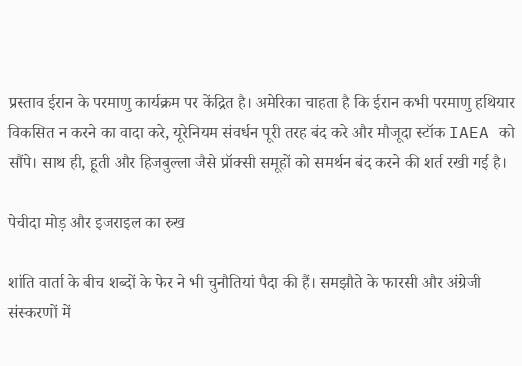प्रस्ताव ईरान के परमाणु कार्यक्रम पर केंद्रित है। अमेरिका चाहता है कि ईरान कभी परमाणु हथियार विकसित न करने का वादा करे, यूरेनियम संवर्धन पूरी तरह बंद करे और मौजूदा स्टॉक IAEA को सौंपे। साथ ही, हूती और हिजबुल्ला जैसे प्रॉक्सी समूहों को समर्थन बंद करने की शर्त रखी गई है।

पेचीदा मोड़ और इजराइल का रुख

शांति वार्ता के बीच शब्दों के फेर ने भी चुनौतियां पैदा की हैं। समझौते के फारसी और अंग्रेजी संस्करणों में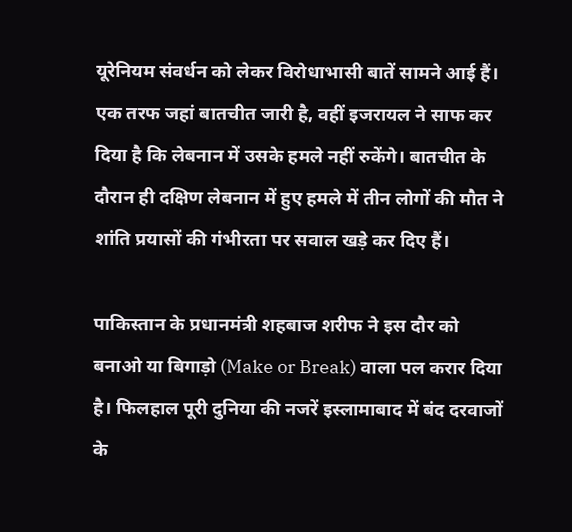यूरेनियम संवर्धन को लेकर विरोधाभासी बातें सामने आई हैं। एक तरफ जहां बातचीत जारी है, वहीं इजरायल ने साफ कर दिया है कि लेबनान में उसके हमले नहीं रुकेंगे। बातचीत के दौरान ही दक्षिण लेबनान में हुए हमले में तीन लोगों की मौत ने शांति प्रयासों की गंभीरता पर सवाल खड़े कर दिए हैं।

पाकिस्तान के प्रधानमंत्री शहबाज शरीफ ने इस दौर को बनाओ या बिगाड़ो (Make or Break) वाला पल करार दिया है। फिलहाल पूरी दुनिया की नजरें इस्लामाबाद में बंद दरवाजों के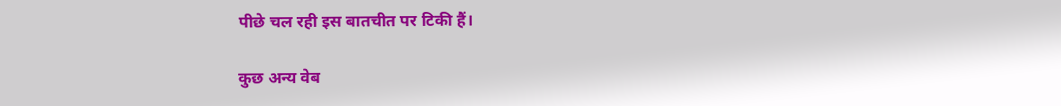पीछे चल रही इस बातचीत पर टिकी हैं।

कुछ अन्य वेब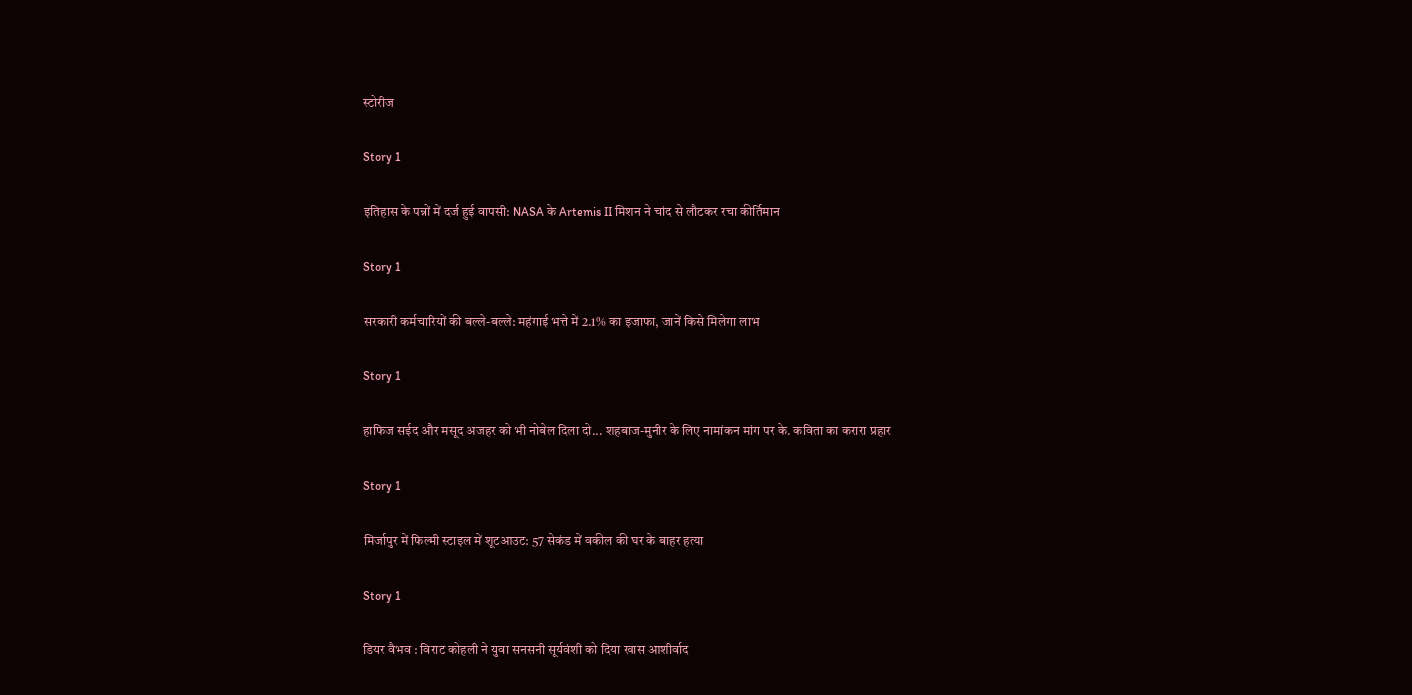स्टोरीज

Story 1

इतिहास के पन्नों में दर्ज हुई वापसी: NASA के Artemis II मिशन ने चांद से लौटकर रचा कीर्तिमान

Story 1

सरकारी कर्मचारियों की बल्ले-बल्ले: महंगाई भत्ते में 2.1% का इजाफा, जानें किसे मिलेगा लाभ

Story 1

हाफिज सईद और मसूद अजहर को भी नोबेल दिला दो... शहबाज-मुनीर के लिए नामांकन मांग पर के. कविता का करारा प्रहार

Story 1

मिर्जापुर में फिल्मी स्टाइल में शूटआउट: 57 सेकंड में वकील की घर के बाहर हत्या

Story 1

डियर वैभव : विराट कोहली ने युवा सनसनी सूर्यवंशी को दिया खास आशीर्वाद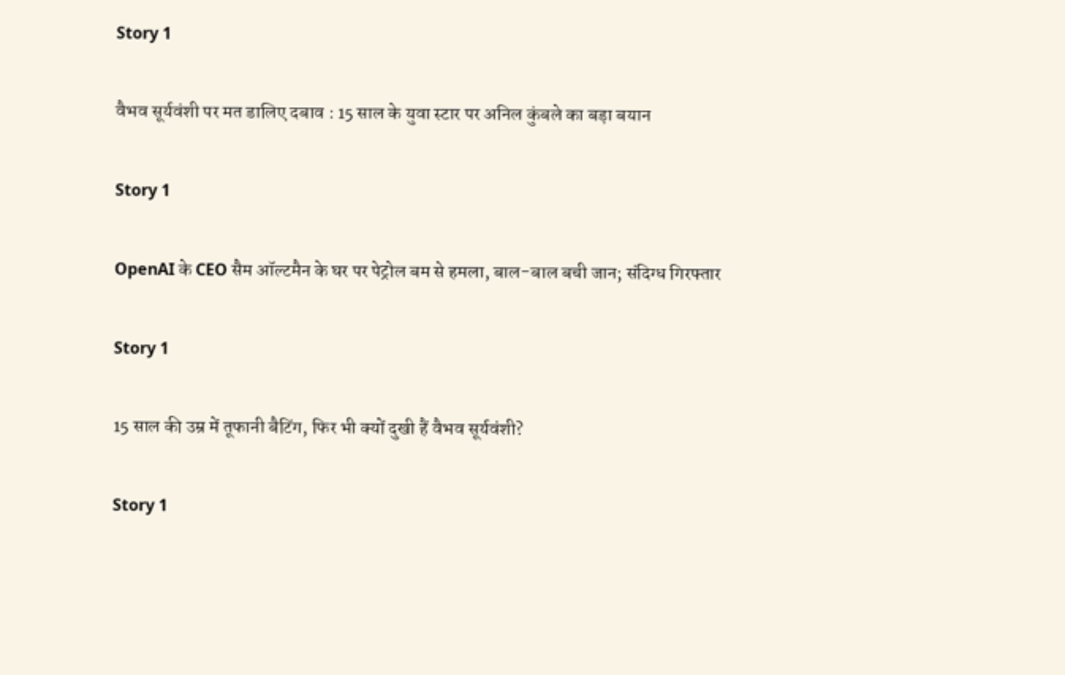Story 1

वैभव सूर्यवंशी पर मत डालिए दबाव : 15 साल के युवा स्टार पर अनिल कुंबले का बड़ा बयान

Story 1

OpenAI के CEO सैम ऑल्टमैन के घर पर पेट्रोल बम से हमला, बाल-बाल बची जान; संदिग्ध गिरफ्तार

Story 1

15 साल की उम्र में तूफानी बैटिंग, फिर भी क्यों दुखी हैं वैभव सूर्यवंशी?

Story 1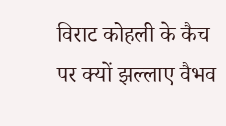विराट कोहली के कैच पर क्यों झल्लाए वैभव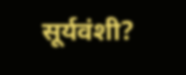सूर्यवंशी?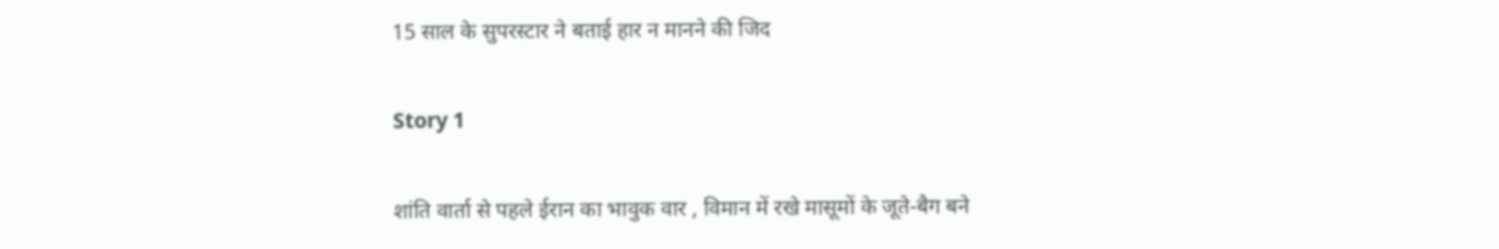15 साल के सुपरस्टार ने बताई हार न मानने की जिद

Story 1

शांति वार्ता से पहले ईरान का भावुक वार , विमान में रखे मासूमों के जूते-बैग बने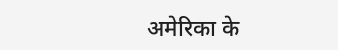अमेरिका के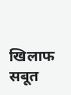खिलाफ सबूत